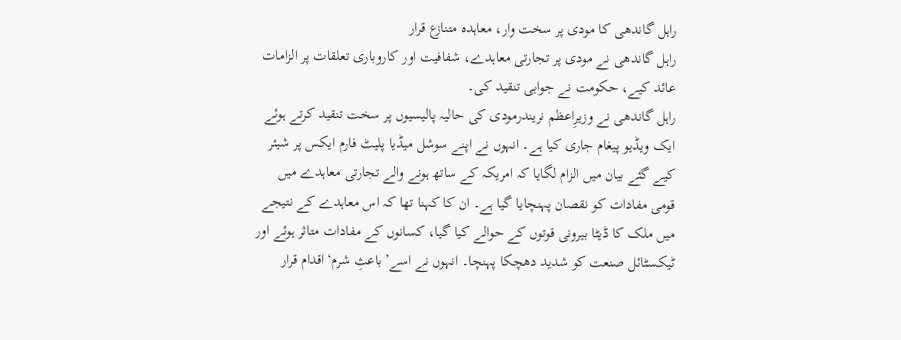راہل گاندھی کا مودی پر سخت وار، معاہدہ متنازع قرار
راہل گاندھی نے مودی پر تجارتی معاہدے، شفافیت اور کاروباری تعلقات پر الزامات عائد کیے، حکومت نے جوابی تنقید کی۔
راہل گاندھی نے وزیرِاعظم نریندرمودی کی حالیہ پالیسیوں پر سخت تنقید کرتے ہوئے ایک ویڈیو پیغام جاری کیا ہے۔ انہوں نے اپنے سوشل میڈیا پلیٹ فارم ایکس پر شیئر کیے گئے بیان میں الزام لگایا کہ امریکہ کے ساتھ ہونے والے تجارتی معاہدے میں قومی مفادات کو نقصان پہنچایا گیا ہے۔ ان کا کہنا تھا کہ اس معاہدے کے نتیجے میں ملک کا ڈیٹا بیرونی قوتوں کے حوالے کیا گیا، کسانوں کے مفادات متاثر ہوئے اور ٹیکسٹائل صنعت کو شدید دھچکا پہنچا۔ انہوں نے اسے’باعثِ شرم‘اقدام قرار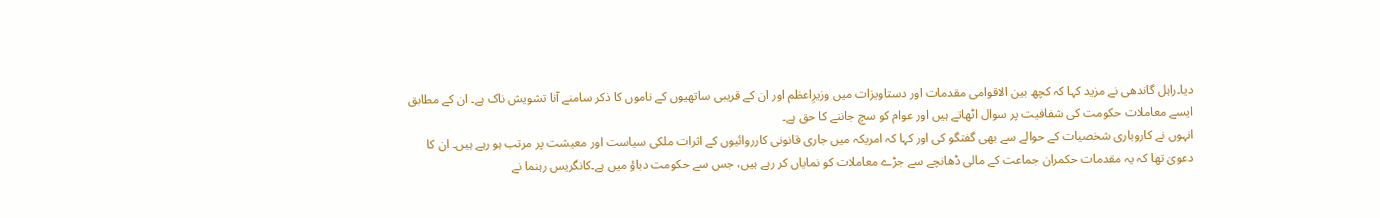دیا۔راہل گاندھی نے مزید کہا کہ کچھ بین الاقوامی مقدمات اور دستاویزات میں وزیرِاعظم اور ان کے قریبی ساتھیوں کے ناموں کا ذکر سامنے آنا تشویش ناک ہے۔ ان کے مطابق ایسے معاملات حکومت کی شفافیت پر سوال اٹھاتے ہیں اور عوام کو سچ جاننے کا حق ہے۔
انہوں نے کاروباری شخصیات کے حوالے سے بھی گفتگو کی اور کہا کہ امریکہ میں جاری قانونی کارروائیوں کے اثرات ملکی سیاست اور معیشت پر مرتب ہو رہے ہیں۔ ان کا دعویٰ تھا کہ یہ مقدمات حکمران جماعت کے مالی ڈھانچے سے جڑے معاملات کو نمایاں کر رہے ہیں، جس سے حکومت دباؤ میں ہے۔کانگریس رہنما نے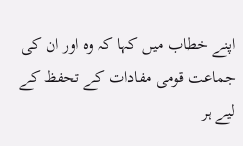اپنے خطاب میں کہا کہ وہ اور ان کی جماعت قومی مفادات کے تحفظ کے لیے ہر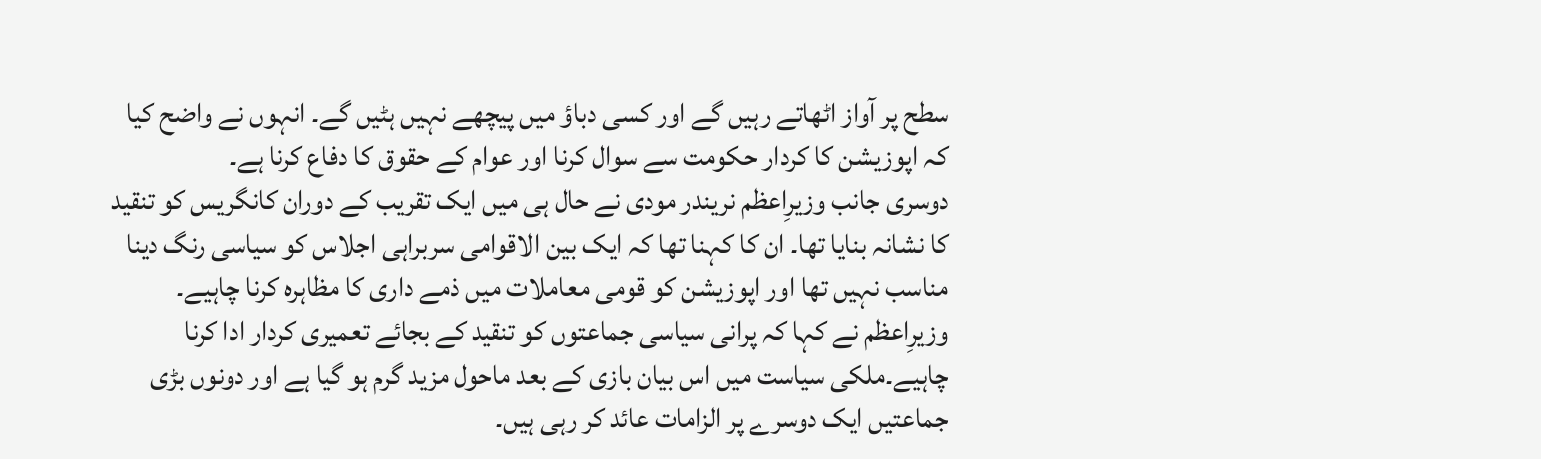سطح پر آواز اٹھاتے رہیں گے اور کسی دباؤ میں پیچھے نہیں ہٹیں گے۔ انہوں نے واضح کیا کہ اپوزیشن کا کردار حکومت سے سوال کرنا اور عوام کے حقوق کا دفاع کرنا ہے۔
دوسری جانب وزیرِاعظم نریندر مودی نے حال ہی میں ایک تقریب کے دوران کانگریس کو تنقید کا نشانہ بنایا تھا۔ ان کا کہنا تھا کہ ایک بین الاقوامی سربراہی اجلاس کو سیاسی رنگ دینا مناسب نہیں تھا اور اپوزیشن کو قومی معاملات میں ذمے داری کا مظاہرہ کرنا چاہیے۔ وزیرِاعظم نے کہا کہ پرانی سیاسی جماعتوں کو تنقید کے بجائے تعمیری کردار ادا کرنا چاہیے۔ملکی سیاست میں اس بیان بازی کے بعد ماحول مزید گرم ہو گیا ہے اور دونوں بڑی جماعتیں ایک دوسرے پر الزامات عائد کر رہی ہیں۔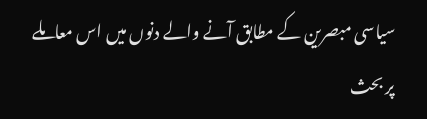سیاسی مبصرین کے مطابق آنے والے دنوں میں اس معاملے پر بحث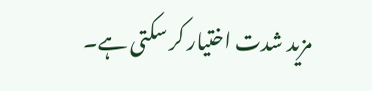مزید شدت اختیار کر سکتی ہے۔